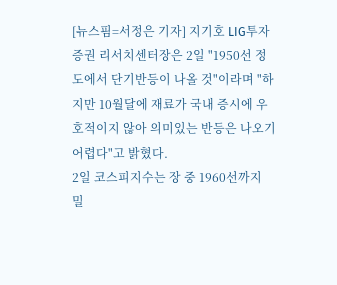[뉴스핌=서정은 기자] 지기호 LIG투자증권 리서치센터장은 2일 "1950선 정도에서 단기반등이 나올 것"이라며 "하지만 10월달에 재료가 국내 증시에 우호적이지 않아 의미있는 반등은 나오기 어렵다"고 밝혔다.
2일 코스피지수는 장 중 1960선까지 밀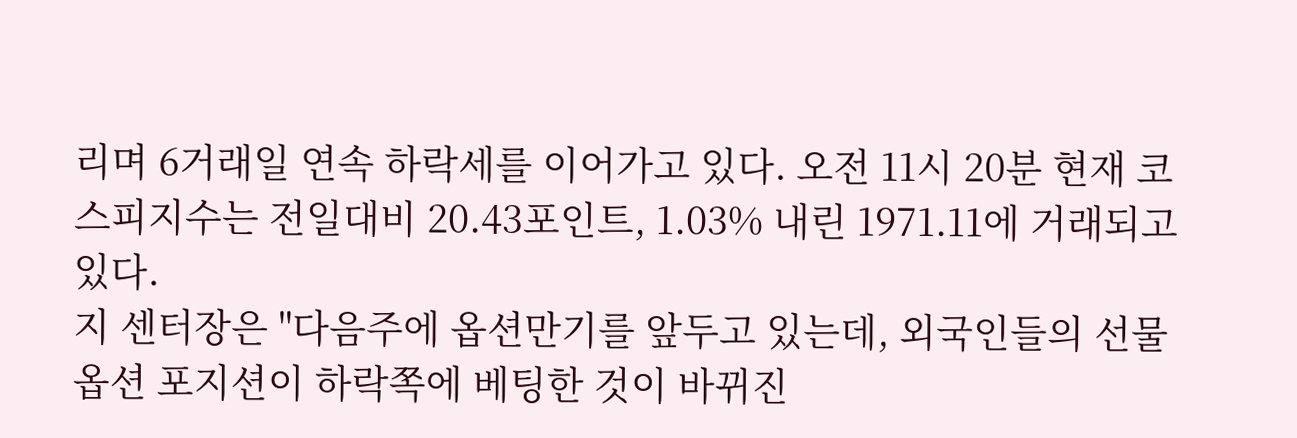리며 6거래일 연속 하락세를 이어가고 있다. 오전 11시 20분 현재 코스피지수는 전일대비 20.43포인트, 1.03% 내린 1971.11에 거래되고 있다.
지 센터장은 "다음주에 옵션만기를 앞두고 있는데, 외국인들의 선물옵션 포지션이 하락쪽에 베팅한 것이 바뀌진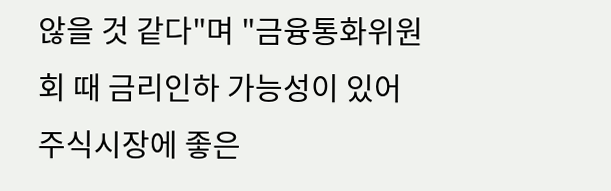않을 것 같다"며 "금융통화위원회 때 금리인하 가능성이 있어 주식시장에 좋은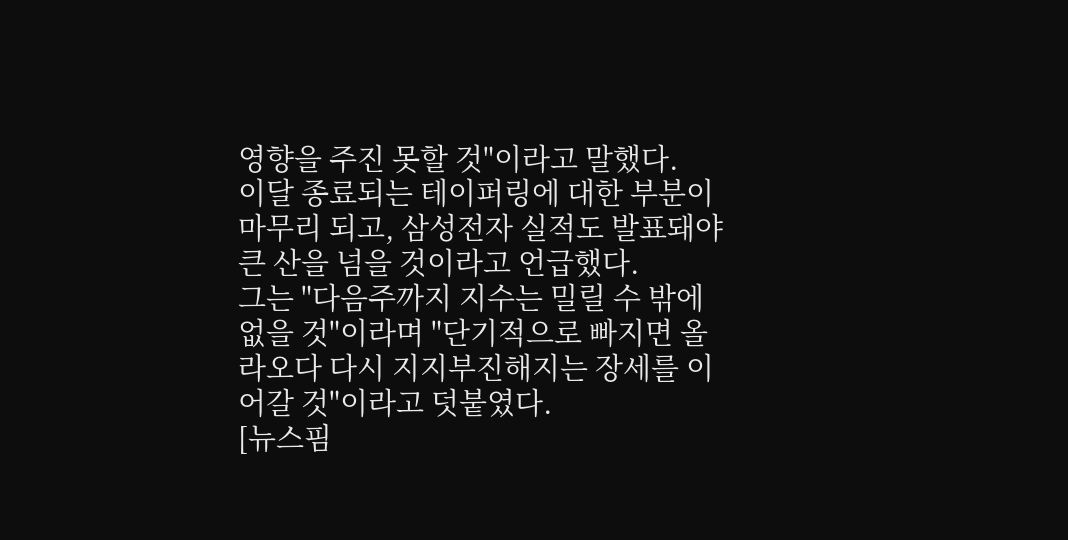영향을 주진 못할 것"이라고 말했다.
이달 종료되는 테이퍼링에 대한 부분이 마무리 되고, 삼성전자 실적도 발표돼야 큰 산을 넘을 것이라고 언급했다.
그는 "다음주까지 지수는 밀릴 수 밖에 없을 것"이라며 "단기적으로 빠지면 올라오다 다시 지지부진해지는 장세를 이어갈 것"이라고 덧붙였다.
[뉴스핌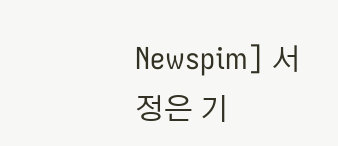Newspim] 서정은 기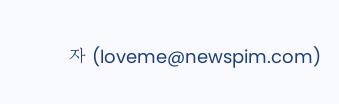자 (loveme@newspim.com)